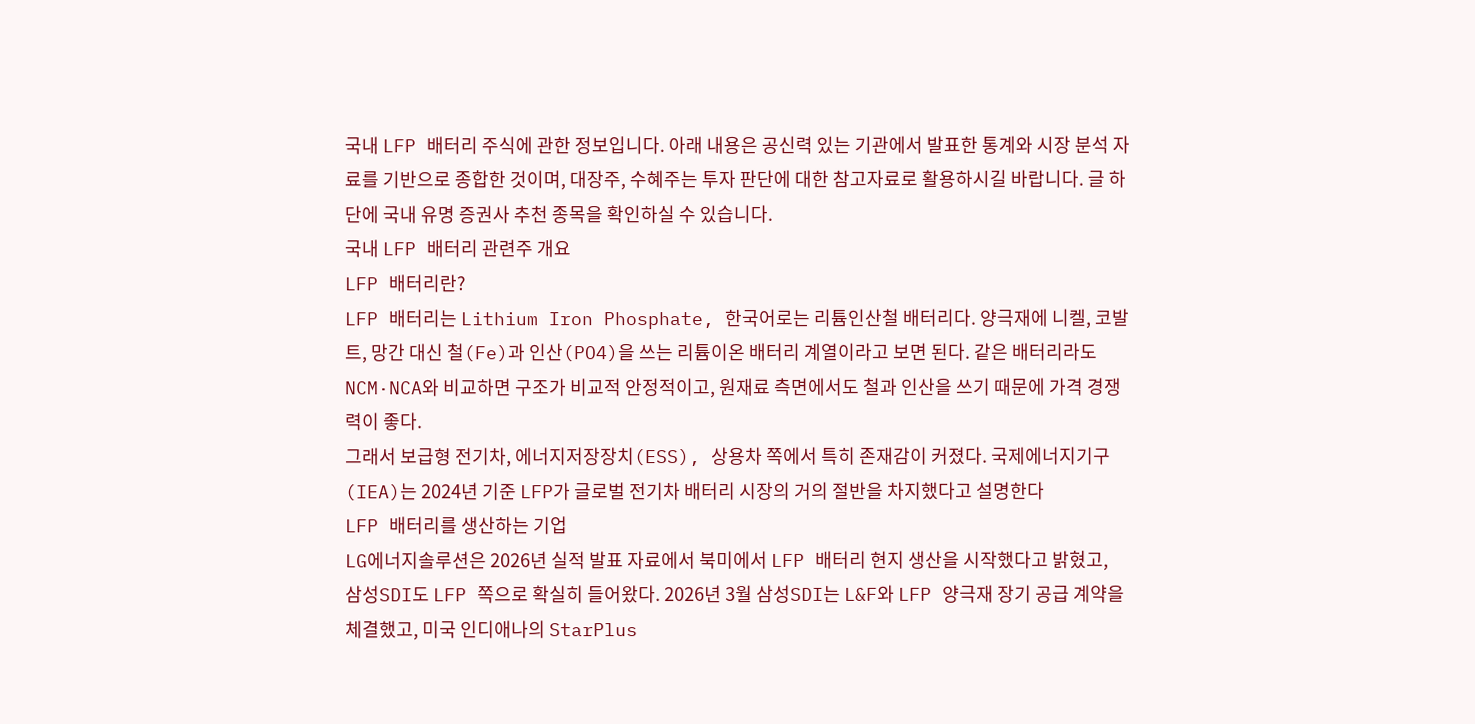국내 LFP 배터리 주식에 관한 정보입니다. 아래 내용은 공신력 있는 기관에서 발표한 통계와 시장 분석 자료를 기반으로 종합한 것이며, 대장주, 수혜주는 투자 판단에 대한 참고자료로 활용하시길 바랍니다. 글 하단에 국내 유명 증권사 추천 종목을 확인하실 수 있습니다.
국내 LFP 배터리 관련주 개요
LFP 배터리란?
LFP 배터리는 Lithium Iron Phosphate, 한국어로는 리튬인산철 배터리다. 양극재에 니켈, 코발트, 망간 대신 철(Fe)과 인산(PO4)을 쓰는 리튬이온 배터리 계열이라고 보면 된다. 같은 배터리라도 NCM·NCA와 비교하면 구조가 비교적 안정적이고, 원재료 측면에서도 철과 인산을 쓰기 때문에 가격 경쟁력이 좋다.
그래서 보급형 전기차, 에너지저장장치(ESS), 상용차 쪽에서 특히 존재감이 커졌다. 국제에너지기구(IEA)는 2024년 기준 LFP가 글로벌 전기차 배터리 시장의 거의 절반을 차지했다고 설명한다
LFP 배터리를 생산하는 기업
LG에너지솔루션은 2026년 실적 발표 자료에서 북미에서 LFP 배터리 현지 생산을 시작했다고 밝혔고,
삼성SDI도 LFP 쪽으로 확실히 들어왔다. 2026년 3월 삼성SDI는 L&F와 LFP 양극재 장기 공급 계약을 체결했고, 미국 인디애나의 StarPlus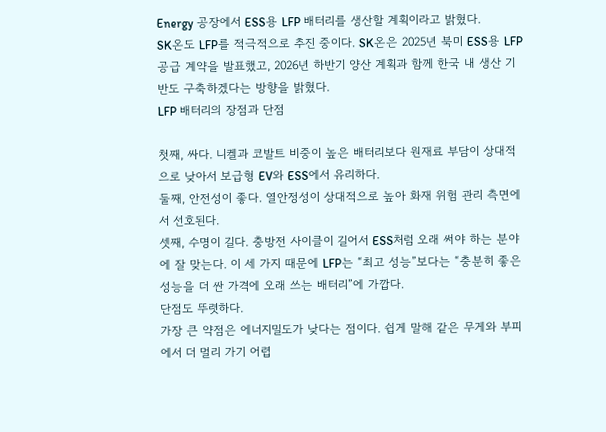Energy 공장에서 ESS용 LFP 배터리를 생산할 계획이라고 밝혔다.
SK온도 LFP를 적극적으로 추진 중이다. SK온은 2025년 북미 ESS용 LFP 공급 계약을 발표했고, 2026년 하반기 양산 계획과 함께 한국 내 생산 기반도 구축하겠다는 방향을 밝혔다.
LFP 배터리의 장점과 단점

첫째, 싸다. 니켈과 코발트 비중이 높은 배터리보다 원재료 부담이 상대적으로 낮아서 보급형 EV와 ESS에서 유리하다.
둘째, 안전성이 좋다. 열안정성이 상대적으로 높아 화재 위험 관리 측면에서 선호된다.
셋째, 수명이 길다. 충방전 사이클이 길어서 ESS처럼 오래 써야 하는 분야에 잘 맞는다. 이 세 가지 때문에 LFP는 “최고 성능”보다는 “충분히 좋은 성능을 더 싼 가격에 오래 쓰는 배터리”에 가깝다.
단점도 뚜렷하다.
가장 큰 약점은 에너지밀도가 낮다는 점이다. 쉽게 말해 같은 무게와 부피에서 더 멀리 가기 어렵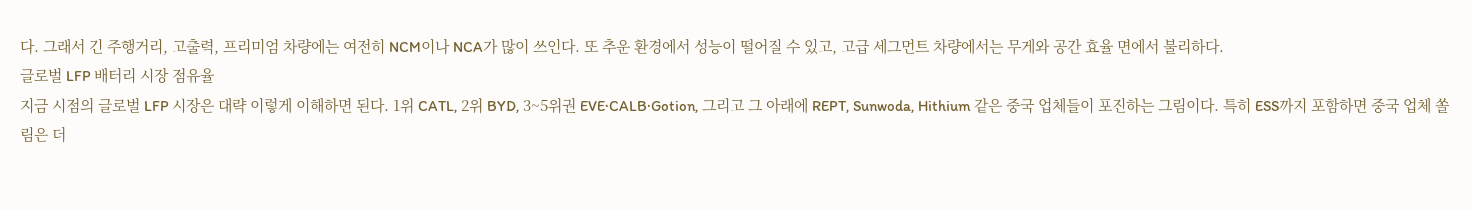다. 그래서 긴 주행거리, 고출력, 프리미엄 차량에는 여전히 NCM이나 NCA가 많이 쓰인다. 또 추운 환경에서 성능이 떨어질 수 있고, 고급 세그먼트 차량에서는 무게와 공간 효율 면에서 불리하다.
글로벌 LFP 배터리 시장 점유율
지금 시점의 글로벌 LFP 시장은 대략 이렇게 이해하면 된다. 1위 CATL, 2위 BYD, 3~5위권 EVE·CALB·Gotion, 그리고 그 아래에 REPT, Sunwoda, Hithium 같은 중국 업체들이 포진하는 그림이다. 특히 ESS까지 포함하면 중국 업체 쏠림은 더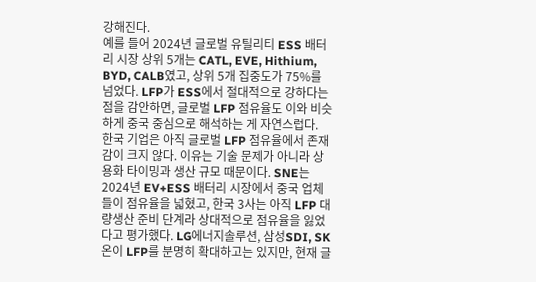강해진다.
예를 들어 2024년 글로벌 유틸리티 ESS 배터리 시장 상위 5개는 CATL, EVE, Hithium, BYD, CALB였고, 상위 5개 집중도가 75%를 넘었다. LFP가 ESS에서 절대적으로 강하다는 점을 감안하면, 글로벌 LFP 점유율도 이와 비슷하게 중국 중심으로 해석하는 게 자연스럽다.
한국 기업은 아직 글로벌 LFP 점유율에서 존재감이 크지 않다. 이유는 기술 문제가 아니라 상용화 타이밍과 생산 규모 때문이다. SNE는 2024년 EV+ESS 배터리 시장에서 중국 업체들이 점유율을 넓혔고, 한국 3사는 아직 LFP 대량생산 준비 단계라 상대적으로 점유율을 잃었다고 평가했다. LG에너지솔루션, 삼성SDI, SK온이 LFP를 분명히 확대하고는 있지만, 현재 글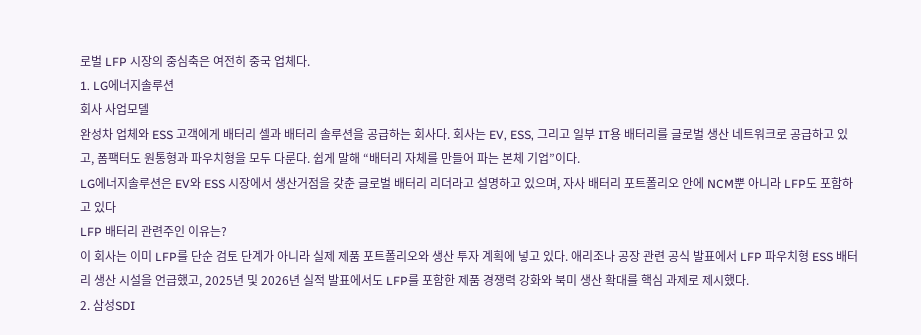로벌 LFP 시장의 중심축은 여전히 중국 업체다.
1. LG에너지솔루션
회사 사업모델
완성차 업체와 ESS 고객에게 배터리 셀과 배터리 솔루션을 공급하는 회사다. 회사는 EV, ESS, 그리고 일부 IT용 배터리를 글로벌 생산 네트워크로 공급하고 있고, 폼팩터도 원통형과 파우치형을 모두 다룬다. 쉽게 말해 “배터리 자체를 만들어 파는 본체 기업”이다.
LG에너지솔루션은 EV와 ESS 시장에서 생산거점을 갖춘 글로벌 배터리 리더라고 설명하고 있으며, 자사 배터리 포트폴리오 안에 NCM뿐 아니라 LFP도 포함하고 있다
LFP 배터리 관련주인 이유는?
이 회사는 이미 LFP를 단순 검토 단계가 아니라 실제 제품 포트폴리오와 생산 투자 계획에 넣고 있다. 애리조나 공장 관련 공식 발표에서 LFP 파우치형 ESS 배터리 생산 시설을 언급했고, 2025년 및 2026년 실적 발표에서도 LFP를 포함한 제품 경쟁력 강화와 북미 생산 확대를 핵심 과제로 제시했다.
2. 삼성SDI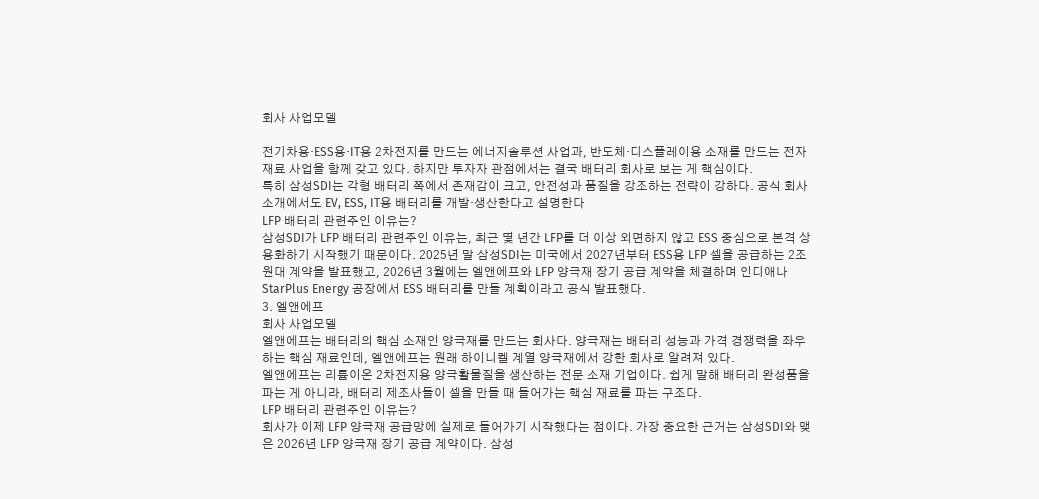회사 사업모델

전기차용·ESS용·IT용 2차전지를 만드는 에너지솔루션 사업과, 반도체·디스플레이용 소재를 만드는 전자재료 사업을 함께 갖고 있다. 하지만 투자자 관점에서는 결국 배터리 회사로 보는 게 핵심이다.
특히 삼성SDI는 각형 배터리 쪽에서 존재감이 크고, 안전성과 품질을 강조하는 전략이 강하다. 공식 회사 소개에서도 EV, ESS, IT용 배터리를 개발·생산한다고 설명한다
LFP 배터리 관련주인 이유는?
삼성SDI가 LFP 배터리 관련주인 이유는, 최근 몇 년간 LFP를 더 이상 외면하지 않고 ESS 중심으로 본격 상용화하기 시작했기 때문이다. 2025년 말 삼성SDI는 미국에서 2027년부터 ESS용 LFP 셀을 공급하는 2조원대 계약을 발표했고, 2026년 3월에는 엘앤에프와 LFP 양극재 장기 공급 계약을 체결하며 인디애나 StarPlus Energy 공장에서 ESS 배터리를 만들 계획이라고 공식 발표했다.
3. 엘앤에프
회사 사업모델
엘앤에프는 배터리의 핵심 소재인 양극재를 만드는 회사다. 양극재는 배터리 성능과 가격 경쟁력을 좌우하는 핵심 재료인데, 엘앤에프는 원래 하이니켈 계열 양극재에서 강한 회사로 알려져 있다.
엘앤에프는 리튬이온 2차전지용 양극활물질을 생산하는 전문 소재 기업이다. 쉽게 말해 배터리 완성품을 파는 게 아니라, 배터리 제조사들이 셀을 만들 때 들어가는 핵심 재료를 파는 구조다.
LFP 배터리 관련주인 이유는?
회사가 이제 LFP 양극재 공급망에 실제로 들어가기 시작했다는 점이다. 가장 중요한 근거는 삼성SDI와 맺은 2026년 LFP 양극재 장기 공급 계약이다. 삼성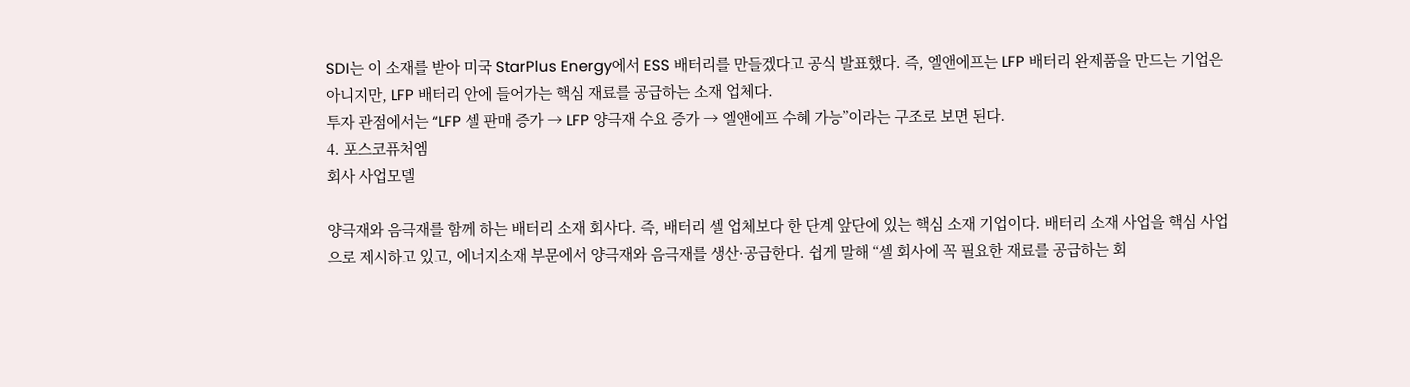SDI는 이 소재를 받아 미국 StarPlus Energy에서 ESS 배터리를 만들겠다고 공식 발표했다. 즉, 엘앤에프는 LFP 배터리 완제품을 만드는 기업은 아니지만, LFP 배터리 안에 들어가는 핵심 재료를 공급하는 소재 업체다.
투자 관점에서는 “LFP 셀 판매 증가 → LFP 양극재 수요 증가 → 엘앤에프 수혜 가능”이라는 구조로 보면 된다.
4. 포스코퓨처엠
회사 사업모델

양극재와 음극재를 함께 하는 배터리 소재 회사다. 즉, 배터리 셀 업체보다 한 단계 앞단에 있는 핵심 소재 기업이다. 배터리 소재 사업을 핵심 사업으로 제시하고 있고, 에너지소재 부문에서 양극재와 음극재를 생산·공급한다. 쉽게 말해 “셀 회사에 꼭 필요한 재료를 공급하는 회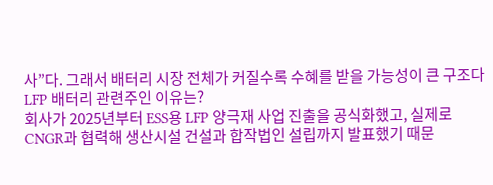사”다. 그래서 배터리 시장 전체가 커질수록 수혜를 받을 가능성이 큰 구조다
LFP 배터리 관련주인 이유는?
회사가 2025년부터 ESS용 LFP 양극재 사업 진출을 공식화했고, 실제로 CNGR과 협력해 생산시설 건설과 합작법인 설립까지 발표했기 때문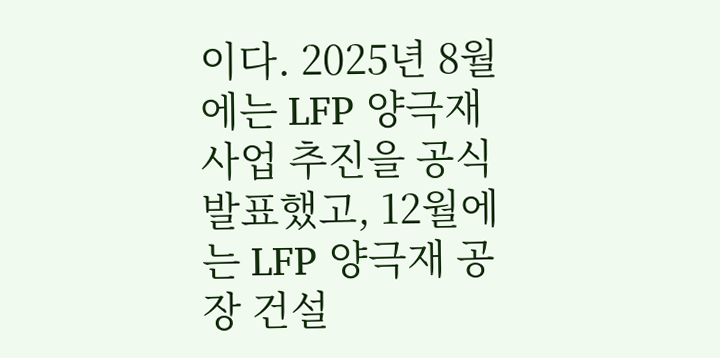이다. 2025년 8월에는 LFP 양극재 사업 추진을 공식 발표했고, 12월에는 LFP 양극재 공장 건설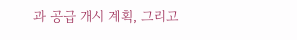과 공급 개시 계획, 그리고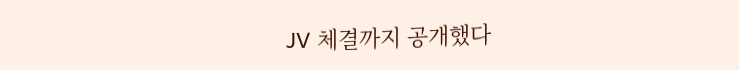JV 체결까지 공개했다